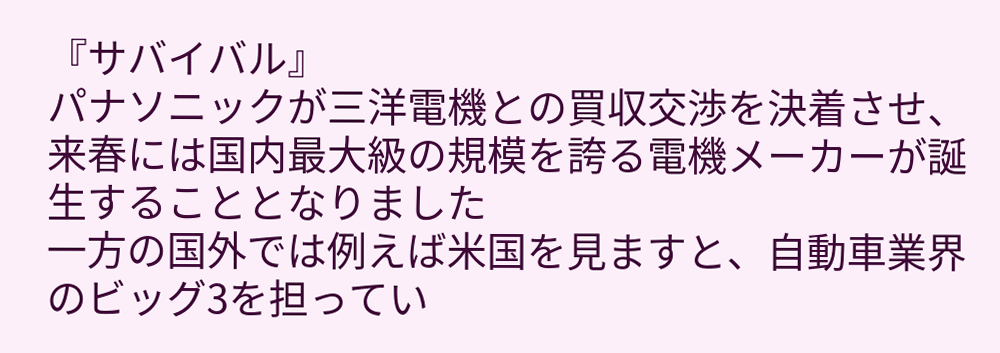『サバイバル』
パナソニックが三洋電機との買収交渉を決着させ、来春には国内最大級の規模を誇る電機メーカーが誕生することとなりました
一方の国外では例えば米国を見ますと、自動車業界のビッグ3を担ってい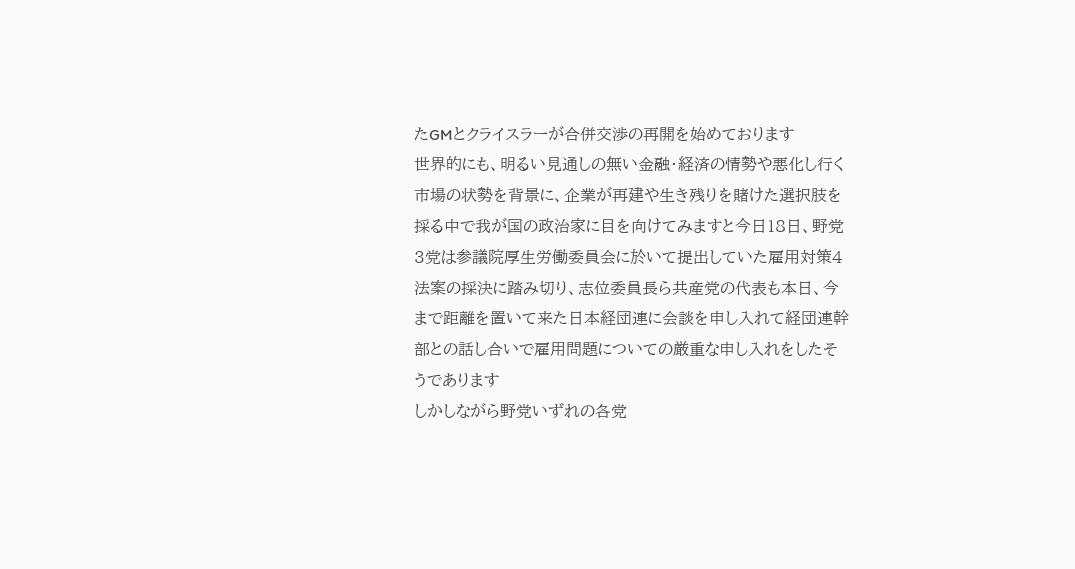たGMとクライスラーが合併交渉の再開を始めております
世界的にも、明るい見通しの無い金融・経済の情勢や悪化し行く市場の状勢を背景に、企業が再建や生き残りを賭けた選択肢を採る中で我が国の政治家に目を向けてみますと今日18日、野党3党は参議院厚生労働委員会に於いて提出していた雇用対策4法案の採決に踏み切り、志位委員長ら共産党の代表も本日、今まで距離を置いて来た日本経団連に会談を申し入れて経団連幹部との話し合いで雇用問題についての厳重な申し入れをしたそうであります
しかしながら野党いずれの各党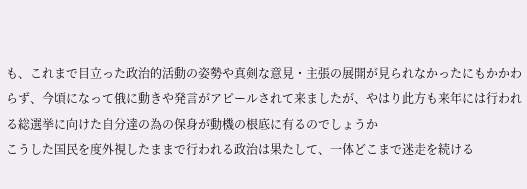も、これまで目立った政治的活動の姿勢や真剣な意見・主張の展開が見られなかったにもかかわらず、今頃になって俄に動きや発言がアピールされて来ましたが、やはり此方も来年には行われる総選挙に向けた自分達の為の保身が動機の根底に有るのでしょうか
こうした国民を度外視したままで行われる政治は果たして、一体どこまで迷走を続ける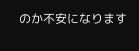のか不安になります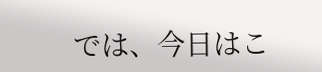では、今日はこ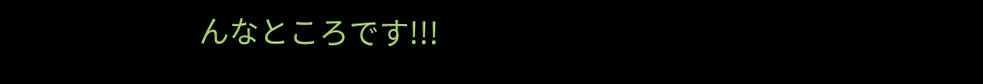んなところです!!!